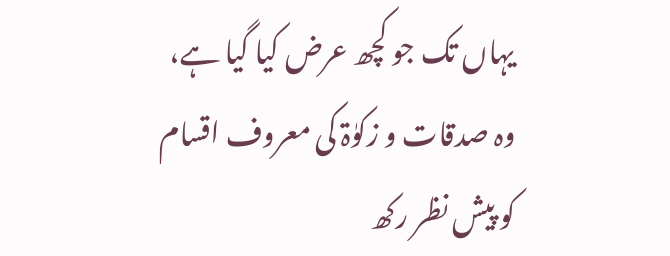یہاں تک جو کچھ عرض کیا گیا ہے، وہ صدقات و زکوٰۃ کی معروف اقسام کو پیش نظر رکھ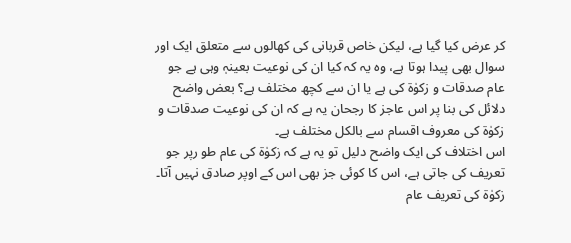کر عرض کیا گیا ہے، لیکن خاص قربانی کی کھالوں سے متعلق ایک اور سوال بھی پیدا ہوتا ہے، وہ یہ کہ کیا ان کی نوعیت بعینہٖ وہی ہے جو عام صدقات و زکوٰۃ کی ہے یا ان سے کچھ مختلف ہے؟ بعض واضح دلائل کی بنا پر اس عاجز کا رجحان یہ ہے کہ ان کی نوعیت صدقات و زکوٰۃ کی معروف اقسام سے بالکل مختلف ہے۔
اس اختلاف کی ایک واضح دلیل تو یہ ہے کہ زکوٰۃ کی عام طو رپر جو تعریف کی جاتی ہے، اس کا کوئی جز بھی اس کے اوپر صادق نہیں آتا۔
زکوٰۃ کی تعریف عام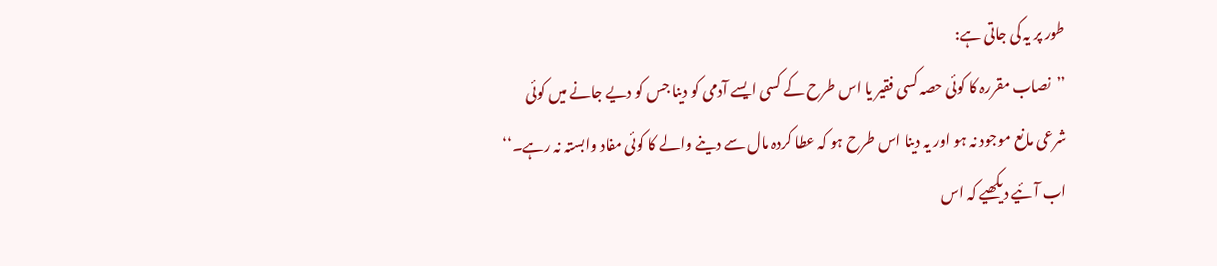طور پر یہ کی جاتی ہے:
’’نصاب مقررہ کا کوئی حصہ کسی فقیر یا اس طرح کے کسی ایسے آدمی کو دینا جس کو دیے جانے میں کوئی شرعی مانع موجود نہ ہو اور یہ دینا اس طرح ہو کہ عطا کردہ مال سے دینے والے کا کوئی مفاد وابستہ نہ رہے۔‘‘
اب آئیے دیکھیے کہ اس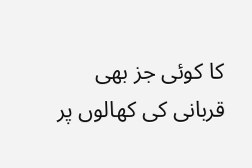کا کوئی جز بھی قربانی کی کھالوں پر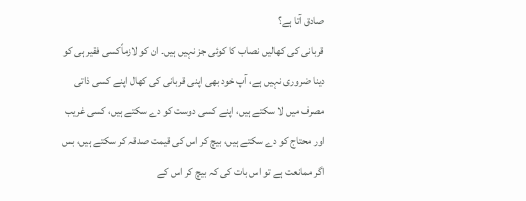صادق آتا ہے؟
قربانی کی کھالیں نصاب کا کوئی جز نہیں ہیں۔ ان کو لازماًکسی فقیر ہی کو دینا ضروری نہیں ہے، آپ خود بھی اپنی قربانی کی کھال اپنے کسی ذاتی مصرف میں لا سکتے ہیں، اپنے کسی دوست کو دے سکتے ہیں، کسی غریب اور محتاج کو دے سکتے ہیں، بیچ کر اس کی قیمت صدقہ کر سکتے ہیں، بس اگر ممانعت ہے تو اس بات کی کہ بیچ کر اس کے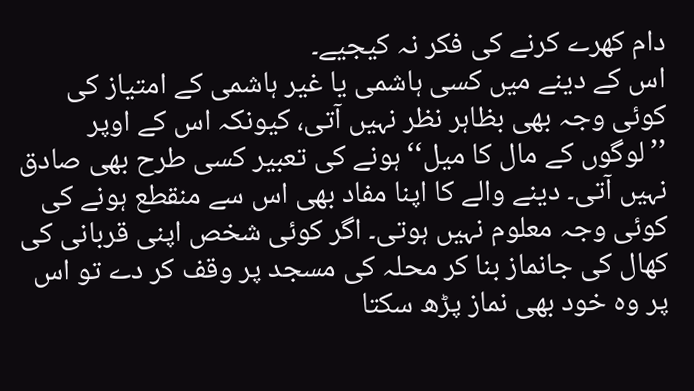دام کھرے کرنے کی فکر نہ کیجیے۔
اس کے دینے میں کسی ہاشمی یا غیر ہاشمی کے امتیاز کی کوئی وجہ بھی بظاہر نظر نہیں آتی، کیونکہ اس کے اوپر ’’لوگوں کے مال کا میل‘‘ ہونے کی تعبیر کسی طرح بھی صادق نہیں آتی۔ دینے والے کا اپنا مفاد بھی اس سے منقطع ہونے کی کوئی وجہ معلوم نہیں ہوتی۔ اگر کوئی شخص اپنی قربانی کی کھال کی جانماز بنا کر محلہ کی مسجد پر وقف کر دے تو اس پر وہ خود بھی نماز پڑھ سکتا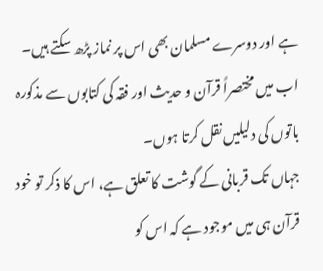ہے اور دوسرے مسلمان بھی اس پر نماز پڑھ سکتے ہیں۔
اب میں مختصراً قرآن و حدیث اور فقہ کی کتابوں سے مذکورہ باتوں کی دلیلیں نقل کرتا ہوں۔
جہاں تک قربانی کے گوشت کا تعلق ہے، اس کا ذکر تو خود قرآن ہی میں موجود ہے کہ اس کو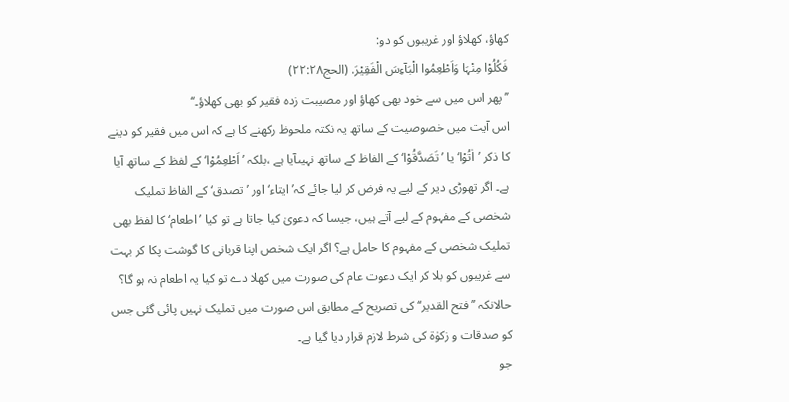کھاؤ، کھلاؤ اور غریبوں کو دو:
فَکُلُوْا مِنْہَا وَاَطْعِمُوا الْبَآءِسَ الْفَقِیْرَ. (الحج۲۲:۲۸)
’’پھر اس میں سے خود بھی کھاؤ اور مصیبت زدہ فقیر کو بھی کھلاؤ۔‘‘
اس آیت میں خصوصیت کے ساتھ یہ نکتہ ملحوظ رکھنے کا ہے کہ اس میں فقیر کو دینے کا ذکر ’اٰتُوْا‘ یا ’تَصَدَّقُوْا‘ کے الفاظ کے ساتھ نہیںآیا ہے ،بلکہ ’اَطْعِمُوْا‘ کے لفظ کے ساتھ آیا ہے۔ اگر تھوڑی دیر کے لیے یہ فرض کر لیا جائے کہ’ ایتاء‘ اور ’تصدق‘ کے الفاظ تملیک شخصی کے مفہوم کے لیے آتے ہیں، جیسا کہ دعویٰ کیا جاتا ہے تو کیا ’اطعام‘کا لفظ بھی تملیک شخصی کے مفہوم کا حامل ہے؟ اگر ایک شخص اپنا قربانی کا گوشت پکا کر بہت سے غریبوں کو بلا کر ایک دعوت عام کی صورت میں کھلا دے تو کیا یہ اطعام نہ ہو گا؟ حالانکہ ’’فتح القدیر‘‘ کی تصریح کے مطابق اس صورت میں تملیک نہیں پائی گئی جس کو صدقات و زکوٰۃ کی شرط لازم قرار دیا گیا ہے۔
جو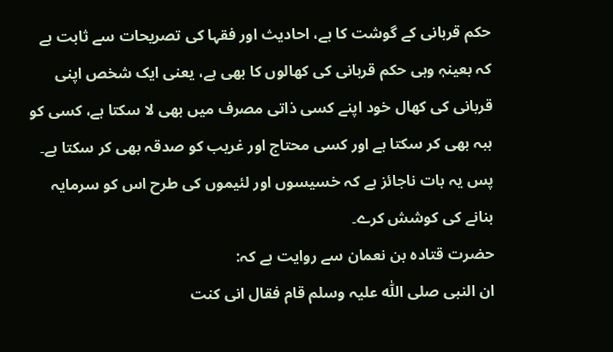حکم قربانی کے گوشت کا ہے، احادیث اور فقہا کی تصریحات سے ثابت ہے کہ بعینہٖ وہی حکم قربانی کی کھالوں کا بھی ہے، یعنی ایک شخص اپنی قربانی کی کھال خود اپنے کسی ذاتی مصرف میں بھی لا سکتا ہے، کسی کو ہبہ بھی کر سکتا ہے اور کسی محتاج اور غریب کو صدقہ بھی کر سکتا ہے۔ پس یہ بات ناجائز ہے کہ خسیسوں اور لئیموں کی طرح اس کو سرمایہ بنانے کی کوشش کرے۔
حضرت قتادہ بن نعمان سے روایت ہے کہ:
ان النبی صلی اللّٰہ علیہ وسلم قام فقال انی کنت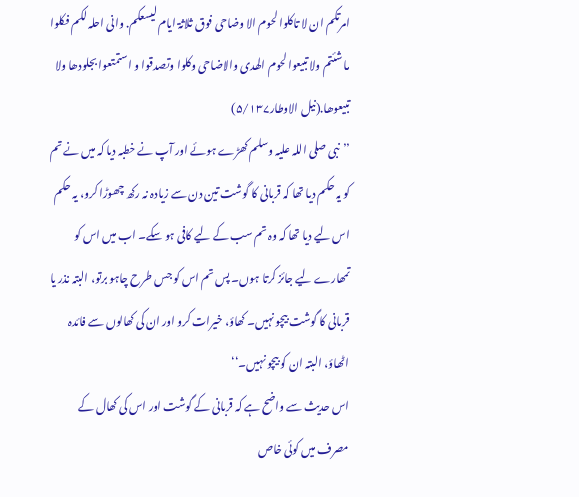امرتکم ان لا تاکلوا لحوم الا وضاحی فوق ثلاثۃ ایام لیسعکم. وانی احلہ لکم فکلوا ما شئتم ولا تبیعوا لحوم الھدی والاضاحی وکلوا وتصدقوا و استمتعوا بجلودھا ولا تبیعوھا.(نیل الاوطار۵/۱۳۷)
’’نبی صلی اللہ علیہ وسلم کھڑے ہوئے اور آپ نے خطبہ دیا کہ میں نے تم کو یہ حکم دیا تھا کہ قربانی کا گوشت تین دن سے زیادہ نہ رکھ چھوڑا کرو، یہ حکم اس لیے دیا تھا کہ وہ تم سب کے لیے کافی ہو سکے۔ اب میں اس کو تمھارے لیے جائز کرتا ہوں۔ پس تم اس کو جس طرح چاہو برتو، البتہ نذر یا قربانی کا گوشت بیچو نہیں۔ کھاؤ، خیرات کرو اور ان کی کھالوں سے فائدہ اٹھاؤ، البتہ ان کو بیچو نہیں۔‘‘
اس حدیث سے واضح ہے کہ قربانی کے گوشت اور اس کی کھال کے مصرف میں کوئی خاص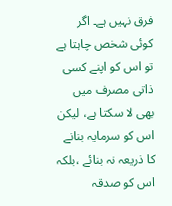فرق نہیں ہے۔ اگر کوئی شخص چاہتا ہے تو اس کو اپنے کسی ذاتی مصرف میں بھی لا سکتا ہے، لیکن اس کو سرمایہ بنانے کا ذریعہ نہ بنائے ،بلکہ اس کو صدقہ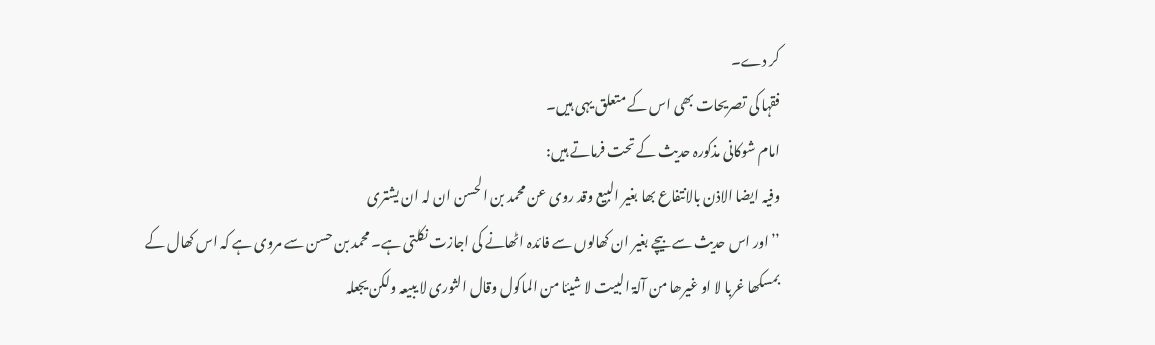کر دے۔
فقہا کی تصریحات بھی اس کے متعلق یہی ہیں۔
امام شوکانی مذکورہ حدیث کے تحت فرماتے ہیں:
وفیہ ایضا الاذن بالانتفاع بھا بغیر البیع وقد روی عن محمد بن الحسن ان لہ ان یشتری
’’اور اس حدیث سے بیچے بغیر ان کھالوں سے فائدہ اٹھانے کی اجازت نکلتی ہے۔ محمد بن حسن سے مروی ہے کہ اس کھال کے
بمسکھا غربا لا او غیرھا من آلۃ البیت لا شیئا من الماکول وقال الثوری لا یبیعہ ولکن یجعلہ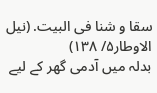سقا و شنا فی البیت. (نیل الاوطار۵/ ۱۳۸)
بدلہ میں آدمی گھر کے لیے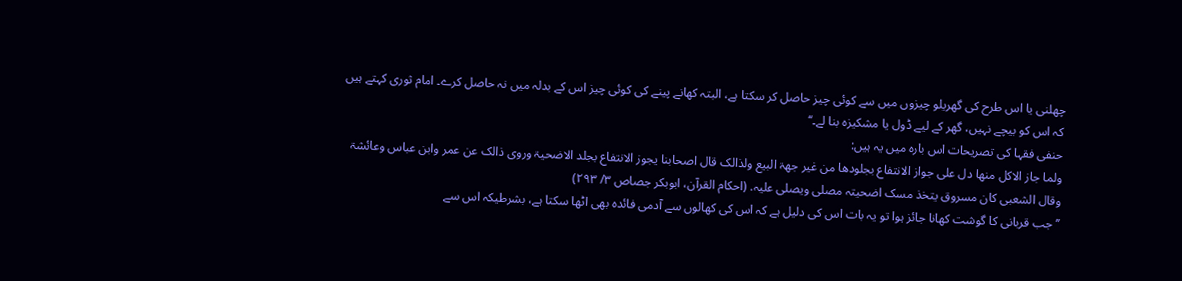چھلنی یا اس طرح کی گھریلو چیزوں میں سے کوئی چیز حاصل کر سکتا ہے، البتہ کھانے پینے کی کوئی چیز اس کے بدلہ میں نہ حاصل کرے۔ امام ثوری کہتے ہیں کہ اس کو بیچے نہیں، گھر کے لیے ڈول یا مشکیزہ بنا لے۔‘‘
حنفی فقہا کی تصریحات اس بارہ میں یہ ہیں:
ولما جاز الاکل منھا دل علی جواز الانتفاع بجلودھا من غیر جھۃ البیع ولذالک قال اصحابنا یجوز الانتفاع بجلد الاضحیۃ وروی ذالک عن عمر وابن عباس وعائشۃ وقال الشعبی کان مسروق یتخذ مسک اضحیتہ مصلی ویصلی علیہ. (احکام القرآن، ابوبکر جصاص ۳/ ۲۹۳)
’’جب قربانی کا گوشت کھانا جائز ہوا تو یہ بات اس کی دلیل ہے کہ اس کی کھالوں سے آدمی فائدہ بھی اٹھا سکتا ہے، بشرطیکہ اس سے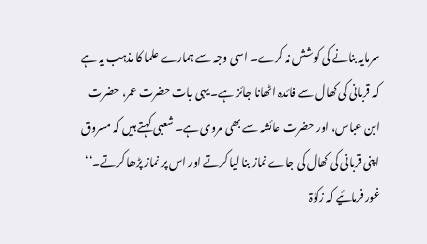سرمایہ بنانے کی کوشش نہ کرے۔ اسی وجہ سے ہمارے علما کا مذہب یہ ہے کہ قربانی کی کھال سے فائدہ اٹھانا جائز ہے۔ یہی بات حضرت عمر، حضرت ابن عباس، اور حضرت عائشہ سے بھی مروی ہے۔ شعبی کہتے ہیں کہ مسروق اپنی قربانی کی کھال کی جاے نماز بنا لیا کرتے اور اس پر نماز پڑھا کرتے۔‘‘
غور فرمائیے کہ زکوٰۃ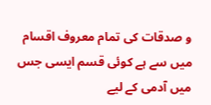و صدقات کی تمام معروف اقسام میں سے ہے کوئی قسم ایسی جس میں آدمی کے لیے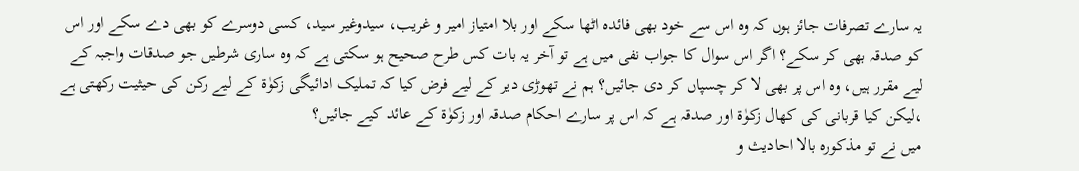یہ سارے تصرفات جائز ہوں کہ وہ اس سے خود بھی فائدہ اٹھا سکے اور بلا امتیاز امیر و غریب، سیدوغیر سید، کسی دوسرے کو بھی دے سکے اور اس کو صدقہ بھی کر سکے؟ اگر اس سوال کا جواب نفی میں ہے تو آخر یہ بات کس طرح صحیح ہو سکتی ہے کہ وہ ساری شرطیں جو صدقات واجبہ کے لیے مقرر ہیں، وہ اس پر بھی لا کر چسپاں کر دی جائیں؟ ہم نے تھوڑی دیر کے لیے فرض کیا کہ تملیک ادائیگی زکوٰۃ کے لیے رکن کی حیثیت رکھتی ہے ،لیکن کیا قربانی کی کھال زکوٰۃ اور صدقہ ہے کہ اس پر سارے احکام صدقہ اور زکوٰۃ کے عائد کیے جائیں؟
میں نے تو مذکورہ بالا احادیث و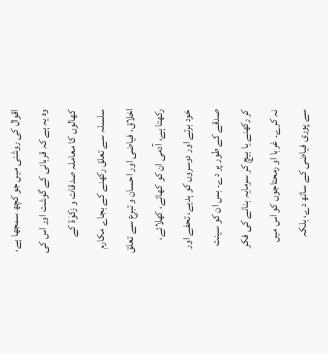اقوال کی روشنی میں جو کچھ سمجھا ہے، وہ یہ ہے کہ قربانی کے گوشت اور اس کی کھالوں کا معاملہ صدقات و زکوٰۃ کے سلسلہ سے تعلق رکھنے کے بجاے مکارم اخلاق، فیاضی اور احسان و تبرع سے تعلق رکھتا ہے، آدمی ان کو کھائے، کھلائے، خود برتے اور دوسروں کو ہدیے، تحفے اور صدقے کے طور پر دے۔ بس ان کو سینت کر رکھنے یا بیچ کر سرمایہ بنانے کی فکر نہ کرے۔ غربا او رمحتاجوں کو اس میں سے پوری فیاضی کے ساتھ دے، بلکہ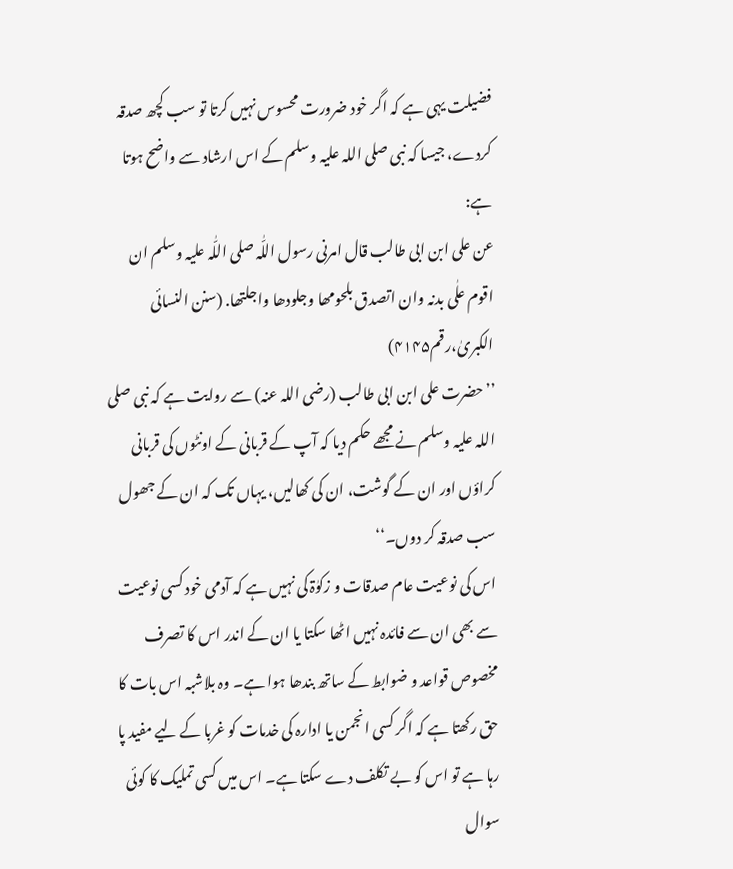فضیلت یہی ہے کہ اگر خود ضرورت محسوس نہیں کرتا تو سب کچھ صدقہ کردے، جیسا کہ نبی صلی اللہ علیہ وسلم کے اس ارشاد سے واضح ہوتا ہے:
عن علی ابن ابی طالب قال امرنی رسول اللّٰہ صلی اللّٰہ علیہ وسلم ان اقوم علٰی بدنہ وان اتصدق بلحومھا وجلودھا واجلتھا. (سنن النسائی الکبریٰ،رقم۴۱۴۵)
’’حضرت علی ابن ابی طالب (رضی اللہ عنہ) سے روایت ہے کہ نبی صلی اللہ علیہ وسلم نے مجھے حکم دیا کہ آپ کے قربانی کے اونٹوں کی قربانی کراؤں اور ان کے گوشت، ان کی کھالیں، یہاں تک کہ ان کے جھول سب صدقہ کر دوں۔‘‘
اس کی نوعیت عام صدقات و زکوٰۃ کی نہیں ہے کہ آدمی خود کسی نوعیت سے بھی ان سے فائدہ نہیں اٹھا سکتا یا ان کے اندر اس کا تصرف مخصوص قواعد و ضوابط کے ساتھ بندھا ہوا ہے۔ وہ بلاشبہ اس بات کا حق رکھتا ہے کہ اگر کسی انجمن یا ادارہ کی خدمات کو غربا کے لیے مفید پا رہا ہے تو اس کو بے تکلف دے سکتا ہے۔ اس میں کسی تملیک کا کوئی سوال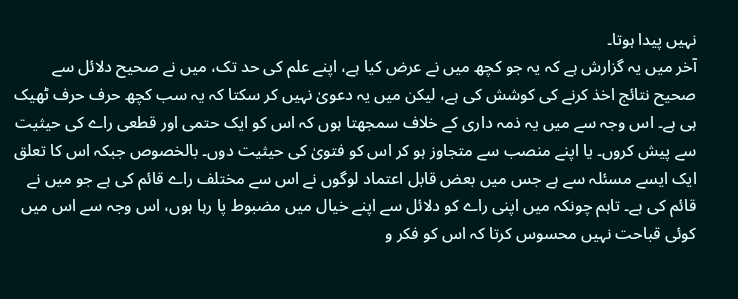نہیں پیدا ہوتا۔
آخر میں یہ گزارش ہے کہ یہ جو کچھ میں نے عرض کیا ہے، اپنے علم کی حد تک، میں نے صحیح دلائل سے صحیح نتائج اخذ کرنے کی کوشش کی ہے، لیکن میں یہ دعویٰ نہیں کر سکتا کہ یہ سب کچھ حرف حرف ٹھیک ہی ہے۔ اس وجہ سے میں یہ ذمہ داری کے خلاف سمجھتا ہوں کہ اس کو ایک حتمی اور قطعی راے کی حیثیت سے پیش کروں۔ یا اپنے منصب سے متجاوز ہو کر اس کو فتویٰ کی حیثیت دوں۔ بالخصوص جبکہ اس کا تعلق ایک ایسے مسئلہ سے ہے جس میں بعض قابل اعتماد لوگوں نے اس سے مختلف راے قائم کی ہے جو میں نے قائم کی ہے۔ تاہم چونکہ میں اپنی راے کو دلائل سے اپنے خیال میں مضبوط پا رہا ہوں، اس وجہ سے اس میں کوئی قباحت نہیں محسوس کرتا کہ اس کو فکر و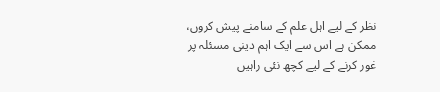نظر کے لیے اہل علم کے سامنے پیش کروں، ممکن ہے اس سے ایک اہم دینی مسئلہ پر غور کرنے کے لیے کچھ نئی راہیں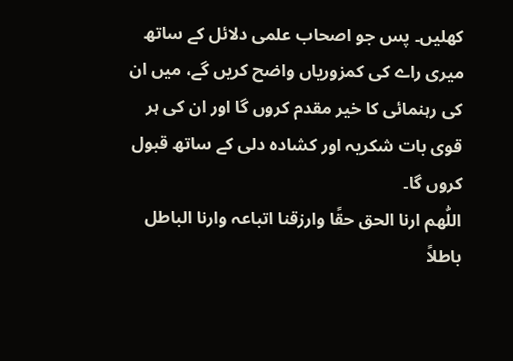کھلیں۔ پس جو اصحاب علمی دلائل کے ساتھ میری راے کی کمزوریاں واضح کریں گے، میں ان کی رہنمائی کا خیر مقدم کروں گا اور ان کی ہر قوی بات شکریہ اور کشادہ دلی کے ساتھ قبول کروں گا۔
اللّٰھم ارنا الحق حقًا وارزقنا اتباعہ وارنا الباطل باطلاً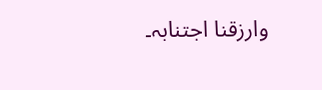وارزقنا اجتنابہ۔